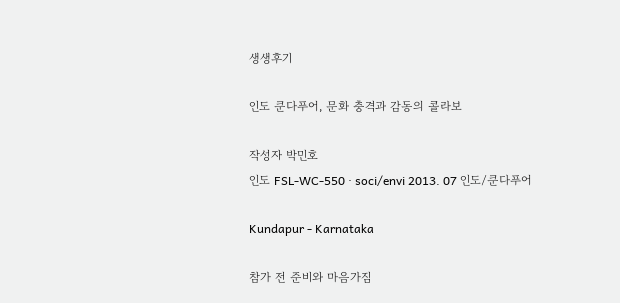생생후기

인도 쿤다푸어, 문화 충격과 감동의 콜라보

작성자 박민호
인도 FSL-WC-550 · soci/envi 2013. 07 인도/쿤다푸어

Kundapur - Karnataka

참가 전 준비와 마음가짐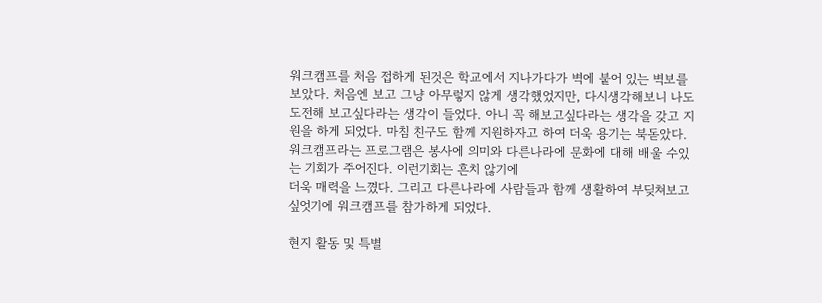워크캠프를 처음 접하게 된것은 학교에서 지나가다가 벽에 붙어 있는 벽보를 보았다. 처음엔 보고 그냥 아무렇지 않게 생각했었지만, 다시생각해보니 나도 도전해 보고싶다라는 생각이 들었다. 아니 꼭 해보고싶다라는 생각을 갖고 지원을 하게 되었다. 마침 친구도 함께 지원하자고 하여 더욱 용기는 북돋았다. 워크캠프라는 프로그램은 봉사에 의미와 다른나라에 문화에 대해 배울 수있는 기회가 주어진다. 이런기회는 흔치 않기에
더욱 매력을 느꼈다. 그리고 다른나라에 사람들과 함께 생활하여 부딪쳐보고 싶엇기에 워크캠프를 참가하게 되었다.

현지 활동 및 특별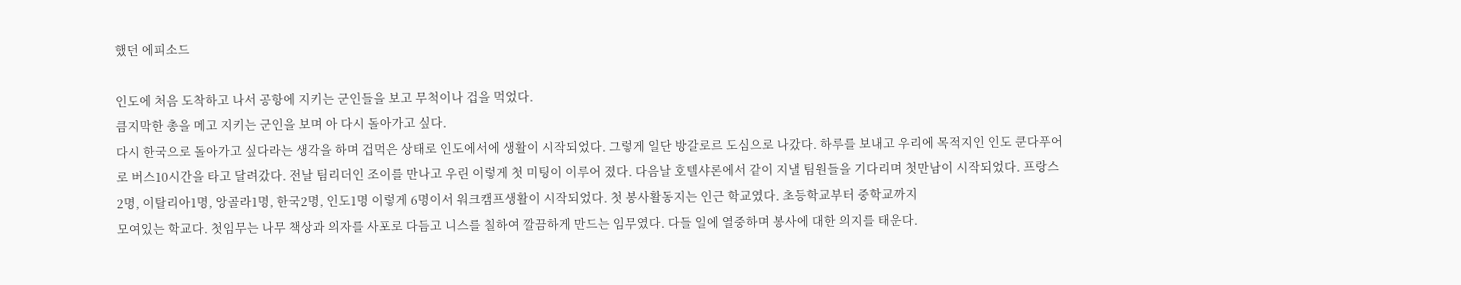했던 에피소드

인도에 처음 도착하고 나서 공항에 지키는 군인들을 보고 무척이나 겁을 먹었다.
큼지막한 총을 메고 지키는 군인을 보며 아 다시 돌아가고 싶다.
다시 한국으로 돌아가고 싶다라는 생각을 하며 겁먹은 상태로 인도에서에 생활이 시작되었다. 그렇게 일단 방갈로르 도심으로 나갔다. 하루를 보내고 우리에 목적지인 인도 쿤다푸어로 버스10시간을 타고 달려갔다. 전날 팀리더인 조이를 만나고 우린 이렇게 첫 미팅이 이루어 졌다. 다음날 호텔샤론에서 같이 지낼 팀원들을 기다리며 첫만남이 시작되었다. 프랑스 2명, 이탈리아1명, 앙골라1명, 한국2명, 인도1명 이렇게 6명이서 워크캠프생활이 시작되었다. 첫 봉사활동지는 인근 학교였다. 초등학교부터 중학교까지
모여있는 학교다. 첫임무는 나무 책상과 의자를 사포로 다듬고 니스를 칠하여 깔끔하게 만드는 임무였다. 다들 일에 열중하며 봉사에 대한 의지를 태운다.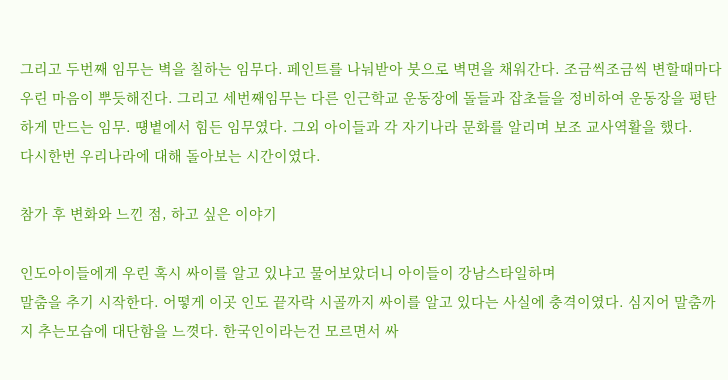그리고 두번째 임무는 벽을 칠하는 임무다. 페인트를 나눠받아 붓으로 벽면을 채워간다. 조금씩조금씩 변할때마다 우린 마음이 뿌듯해진다. 그리고 세번째임무는 다른 인근학교 운동장에 돌들과 잡초들을 정비하여 운동장을 평탄하게 만드는 임무. 떙볕에서 힘든 임무였다. 그외 아이들과 각 자기나라 문화를 알리며 보조 교사역활을 했다.
다시한번 우리나라에 대해 돌아보는 시간이였다.

참가 후 변화와 느낀 점, 하고 싶은 이야기

인도아이들에게 우린 혹시 싸이를 알고 있냐고 물어보았더니 아이들이 강남스타일하며
말춤을 추기 시작한다. 어떻게 이곳 인도 끝자락 시골까지 싸이를 알고 있다는 사실에 충격이였다. 심지어 말춤까지 추는모습에 대단함을 느꼇다. 한국인이라는건 모르면서 싸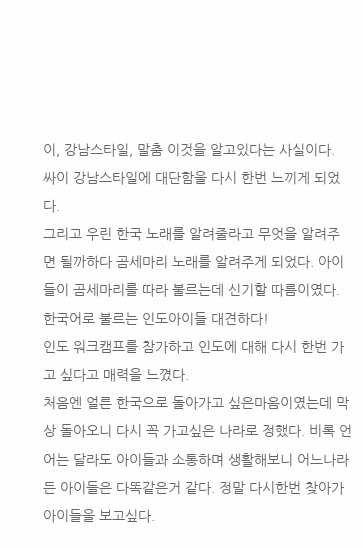이, 강남스타일, 말춤 이것을 알고있다는 사실이다.
싸이 강남스타일에 대단함을 다시 한번 느끼게 되었다.
그리고 우린 한국 노래를 알려줄라고 무엇을 알려주면 될까하다 곰세마리 노래를 알려주게 되었다. 아이들이 곰세마리를 따라 불르는데 신기할 따름이였다.
한국어로 불르는 인도아이들 대견하다!
인도 워크캠프를 참가하고 인도에 대해 다시 한번 가고 싶다고 매력을 느꼈다.
처음엔 얼른 한국으로 돌아가고 싶은마음이였는데 막상 돌아오니 다시 꼭 가고싶은 나라로 정했다. 비록 언어는 달라도 아이들과 소통하며 생활해보니 어느나라든 아이들은 다똑같은거 같다. 정말 다시한번 찾아가 아이들을 보고싶다.